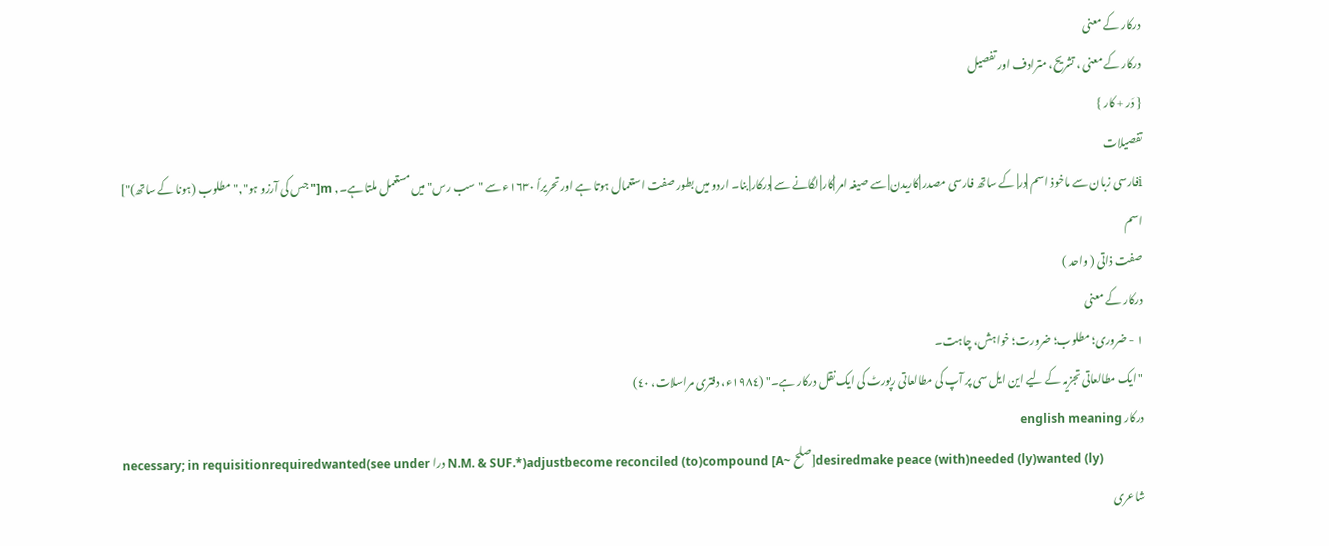درکار کے معنی
درکار کے معنی ، تشریح، مترادف اور تفصیل
{ دَر + کار }
تفصیلات
iفارسی زبان سے ماخوذ اسم |در| کے ساتھ فارسی مصدر |کاریدن| سے صیغہ امر |کار| لگانے سے |درکار| بنا۔ اردو میں بطور صفت استعمال ہوتا ہے اور تحریراً ١٦٣٠ء سے "سب رس" میں مستعمل ملتا ہے۔, m["جس کی آرزو ہو","مطلوب (ہونا کے ساتھ)"]
اسم
صفت ذاتی ( واحد )
درکار کے معنی
١ - ضروری؛ مطلوب؛ ضرورت؛ خواہش، چاہت۔
"ایک مطالعاتی تجزیہ کے لیے این ایل سی پر آپ کی مطالعاتی رپورٹ کی ایک نقل درکار ہے۔" (١٩٨٤ء، دفتری مراسلات، ٤٠)
درکار english meaning
necessary; in requisitionrequiredwanted(see under درا N.M. & SUF.*)adjustbecome reconciled (to)compound [A~ صلح]desiredmake peace (with)needed (ly)wanted (ly)
شاعری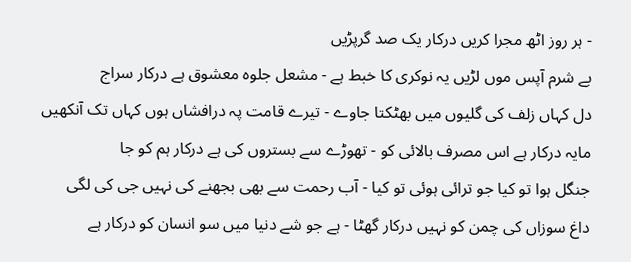- ہر روز اٹھ مجرا کریں درکار یک صد گرپڑیں
بے شرم آپس موں لڑیں یہ نوکری کا خبط ہے - مشعل جلوہ معشوق ہے درکار سراج
دل کہاں زلف کی گلیوں میں بھٹکتا جاوے - تیرے قامت پہ درافشاں ہوں کہاں تک آنکھیں
مایہ درکار ہے اس مصرف بالائی کو - تھوڑے سے بستروں کی ہے درکار ہم کو جا
جنگل ہوا تو کیا جو ترائی ہوئی تو کیا - آب رحمت سے بھی بجھنے کی نہیں جی کی لگی
داغ سوزاں کی چمن کو نہیں درکار گھٹا - ہے جو شے دنیا میں سو انسان کو درکار ہے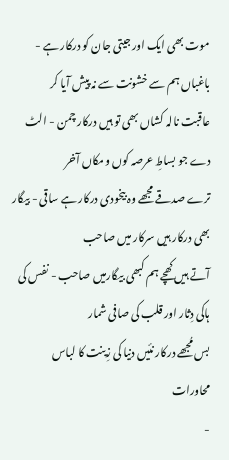موت بھی ایک اور جیتی جان کو درکار ہے - باغباں ہم سے خشونت سے نہ پیش آیا کر
عاقبت نالہ کشاں بھی تو ہیں درکار چمن - الٹ دے جو بساطِ عرصہ کوں ومکاں آخر
ترے صدقے مجھے وہ بیخودی درکار ہے ساقی - بیگار بھی درکار ہیں سرکار میں صاحب
آتے ہیں کھچے ہم کبھی بیگارمیں صاحب - نفس کی ہاکی دِثار اور قلب کی صافی شمار
بس مُجھے درکار نئیں دنیا کی زِینت کا لباس
محاورات
-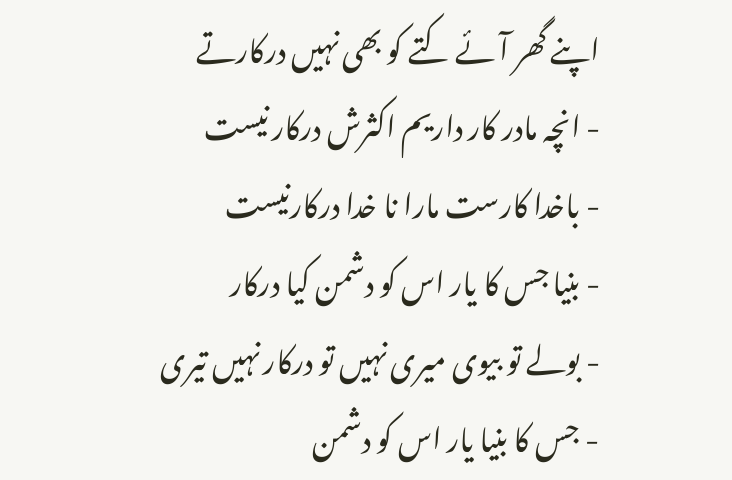اپنے گھر آئے کتے کو بھی نہیں درکارتے
- انچہ مادر کار داریم اکثرش درکار نیست
- باخدا کارست مارا نا خدا درکارنیست
- بنیا جس کا یار اس کو دشمن کیا درکار
- بولے تو بیوی میری نہیں تو درکار نہیں تیری
- جس کا بنیا یار اس کو دشمن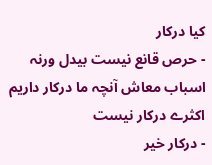کیا درکار
- حرص قانع نیست بیدل ورنہ اسباب معاش آنچہ ما درکار داریم اکثرے درکار نیست
- درکار خیر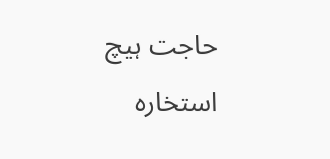حاجت ہیچ استخارہ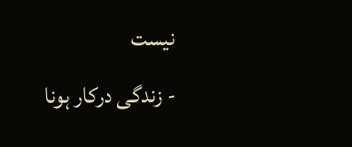نیست
- زندگی درکار ہونا